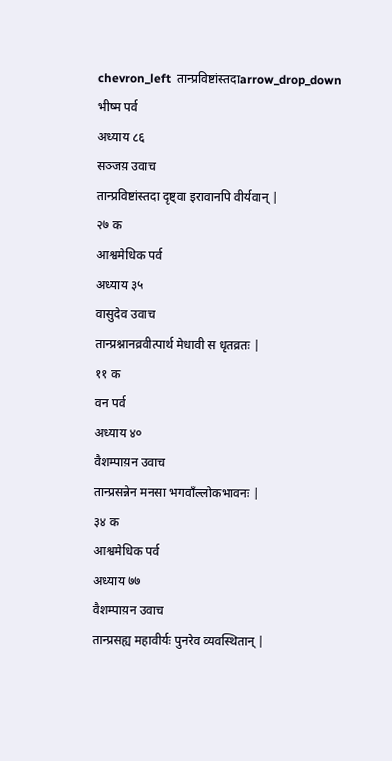chevron_left  तान्प्रविष्टांस्तदाarrow_drop_down
भीष्म पर्व
अध्याय ८६
सञ्जय़ उवाच
तान्प्रविष्टांस्तदा दृष्ट्वा इरावानपि वीर्यवान् |
२७ क
आश्वमेधिक पर्व
अध्याय ३५
वासुदेव उवाच
तान्प्रश्नानव्रवीत्पार्थ मेधावी स धृतव्रतः |
११ क
वन पर्व
अध्याय ४०
वैशम्पाय़न उवाच
तान्प्रसन्नेन मनसा भगवाँल्लोकभावनः |
३४ क
आश्वमेधिक पर्व
अध्याय ७७
वैशम्पाय़न उवाच
तान्प्रसह्य महावीर्यः पुनरेव व्यवस्थितान् |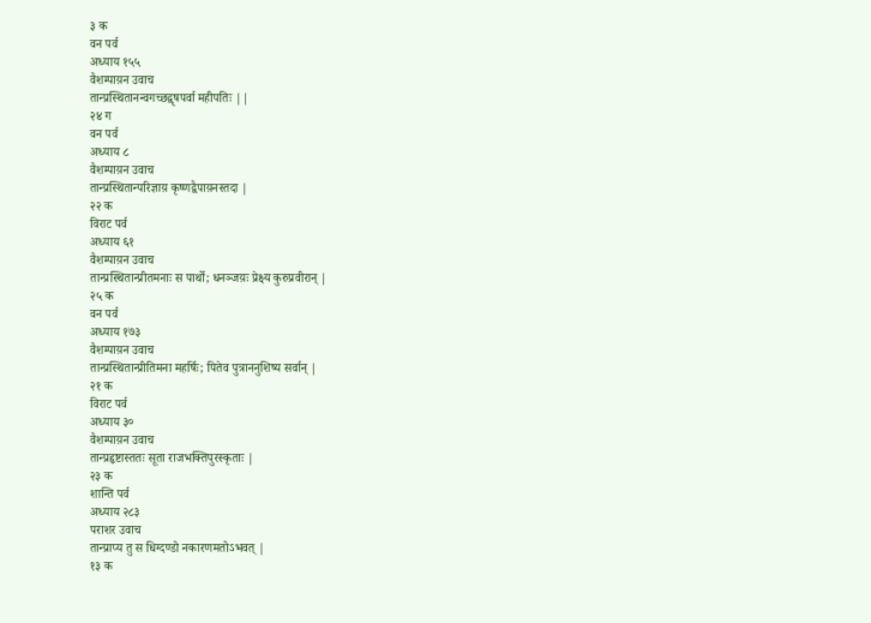३ क
वन पर्व
अध्याय १५५
वैशम्पाय़न उवाच
तान्प्रस्थितानन्वगच्छद्वृषपर्वा महीपतिः ||
२४ ग
वन पर्व
अध्याय ८
वैशम्पाय़न उवाच
तान्प्रस्थितान्परिज्ञाय़ कृष्णद्वैपाय़नस्तदा |
२२ क
विराट पर्व
अध्याय ६१
वैशम्पाय़न उवाच
तान्प्रस्थितान्प्रीतमनाः स पार्थो; धनञ्जय़ः प्रेक्ष्य कुरुप्रवीरान् |
२५ क
वन पर्व
अध्याय १७३
वैशम्पाय़न उवाच
तान्प्रस्थितान्प्रीतिमना महर्षिः; पितेव पुत्राननुशिष्य सर्वान् |
२१ क
विराट पर्व
अध्याय ३०
वैशम्पाय़न उवाच
तान्प्रहृष्टास्ततः सूता राजभक्तिपुरस्कृताः |
२३ क
शान्ति पर्व
अध्याय २८३
पराशर उवाच
तान्प्राप्य तु स धिग्दण्डो नकारणमतोऽभवत् |
१३ क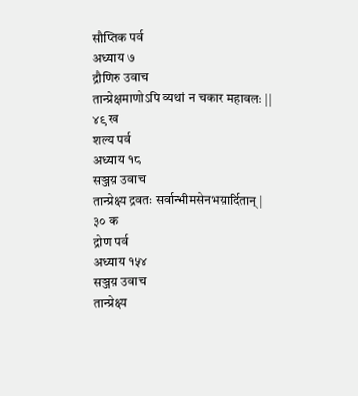सौप्तिक पर्व
अध्याय ७
द्रौणिरु उवाच
तान्प्रेक्षमाणोऽपि व्यथां न चकार महावलः ||
४९ ख
शल्य पर्व
अध्याय १८
सञ्जय़ उवाच
तान्प्रेक्ष्य द्रवतः सर्वान्भीमसेनभय़ार्दितान् |
३० क
द्रोण पर्व
अध्याय १५४
सञ्जय़ उवाच
तान्प्रेक्ष्य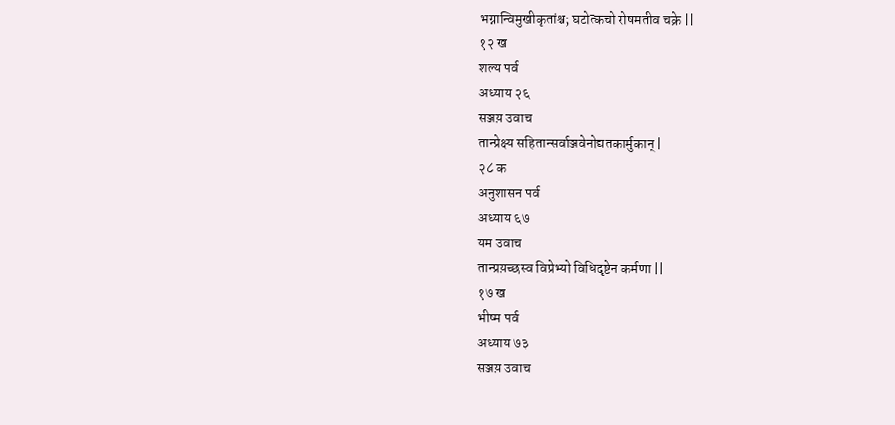भग्नान्विमुखीकृतांश्च; घटोत्कचो रोषमतीव चक्रे ||
१२ ख
शल्य पर्व
अध्याय २६
सञ्जय़ उवाच
तान्प्रेक्ष्य सहितान्सर्वाञ्जवेनोद्यतकार्मुकान् |
२८ क
अनुशासन पर्व
अध्याय ६७
यम उवाच
तान्प्रय़च्छस्व विप्रेभ्यो विधिदृष्टेन कर्मणा ||
१७ ख
भीष्म पर्व
अध्याय ७३
सञ्जय़ उवाच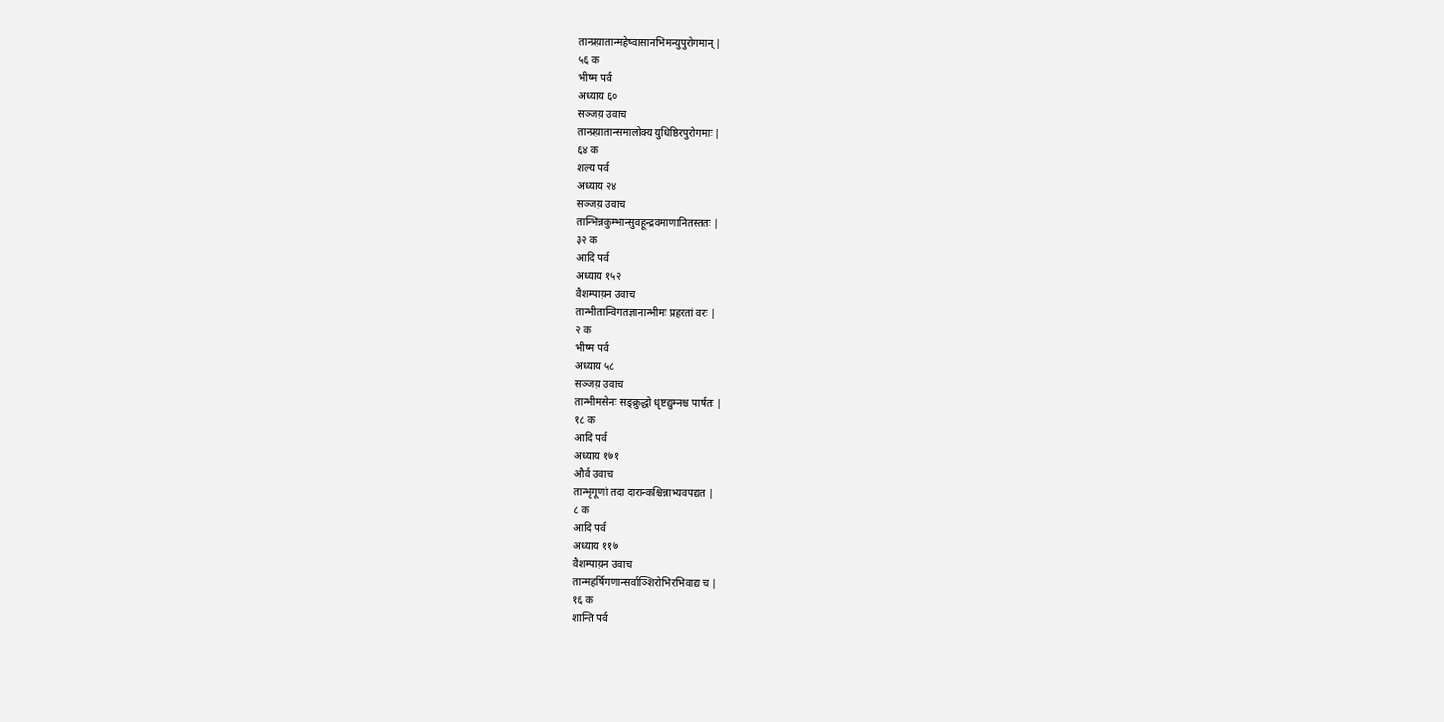तान्प्रय़ातान्महेष्वासानभिमन्युपुरोगमान् |
५६ क
भीष्म पर्व
अध्याय ६०
सञ्जय़ उवाच
तान्प्रय़ातान्समालोक्य युधिष्ठिरपुरोगमाः |
६४ क
शल्य पर्व
अध्याय २४
सञ्जय़ उवाच
तान्भिन्नकुम्भान्सुवहून्द्रवमाणानितस्ततः |
३२ क
आदि पर्व
अध्याय १५२
वैशम्पाय़न उवाच
तान्भीतान्विगतज्ञानान्भीमः प्रहरतां वरः |
२ क
भीष्म पर्व
अध्याय ५८
सञ्जय़ उवाच
तान्भीमसेनः सङ्क्रुद्धो धृष्टद्युम्नश्च पार्षतः |
१८ क
आदि पर्व
अध्याय १७१
और्व उवाच
तान्भृगूणां तदा दारान्कश्चिन्नाभ्यवपद्यत |
८ क
आदि पर्व
अध्याय ११७
वैशम्पाय़न उवाच
तान्महर्षिगणान्सर्वाञ्शिरोभिरभिवाद्य च |
१६ क
शान्ति पर्व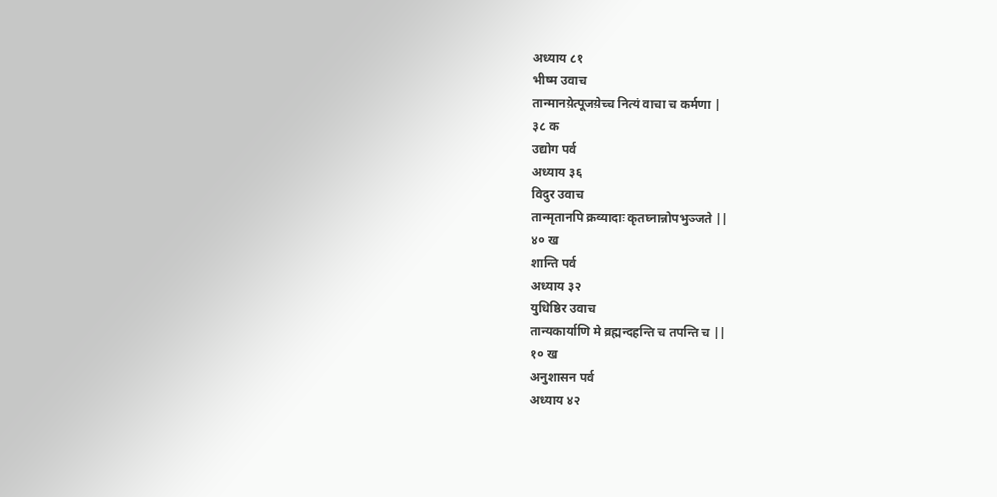अध्याय ८१
भीष्म उवाच
तान्मानय़ेत्पूजय़ेच्च नित्यं वाचा च कर्मणा |
३८ क
उद्योग पर्व
अध्याय ३६
विदुर उवाच
तान्मृतानपि क्रव्यादाः कृतघ्नान्नोपभुञ्जते ||
४० ख
शान्ति पर्व
अध्याय ३२
युधिष्ठिर उवाच
तान्यकार्याणि मे व्रह्मन्दहन्ति च तपन्ति च ||
१० ख
अनुशासन पर्व
अध्याय ४२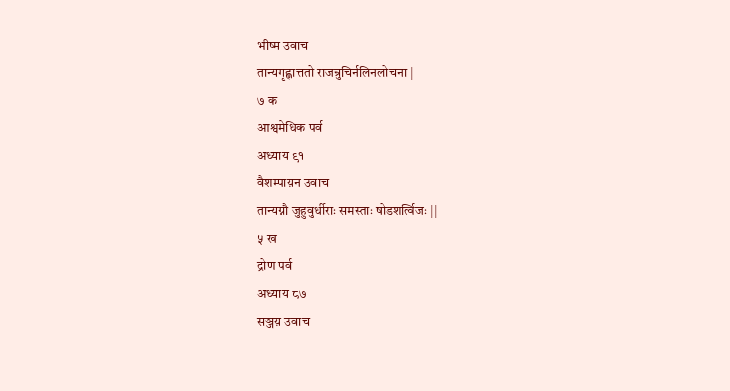भीष्म उवाच
तान्यगृह्णात्ततो राजन्रुचिर्नलिनलोचना |
७ क
आश्वमेधिक पर्व
अध्याय ९१
वैशम्पाय़न उवाच
तान्यग्नौ जुहुवुर्धीराः समस्ताः षोडशर्त्विजः ||
५ ख
द्रोण पर्व
अध्याय ८७
सञ्जय़ उवाच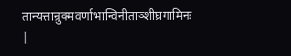तान्यत्तान्रुक्मवर्णाभान्विनीताञ्शीघ्रगामिनः |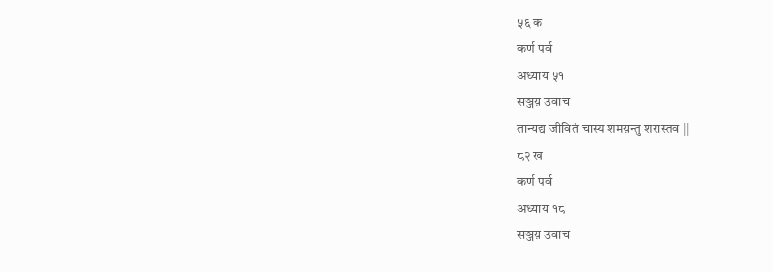५६ क
कर्ण पर्व
अध्याय ५१
सञ्जय़ उवाच
तान्यद्य जीवितं चास्य शमय़न्तु शरास्तव ||
८२ ख
कर्ण पर्व
अध्याय १८
सञ्जय़ उवाच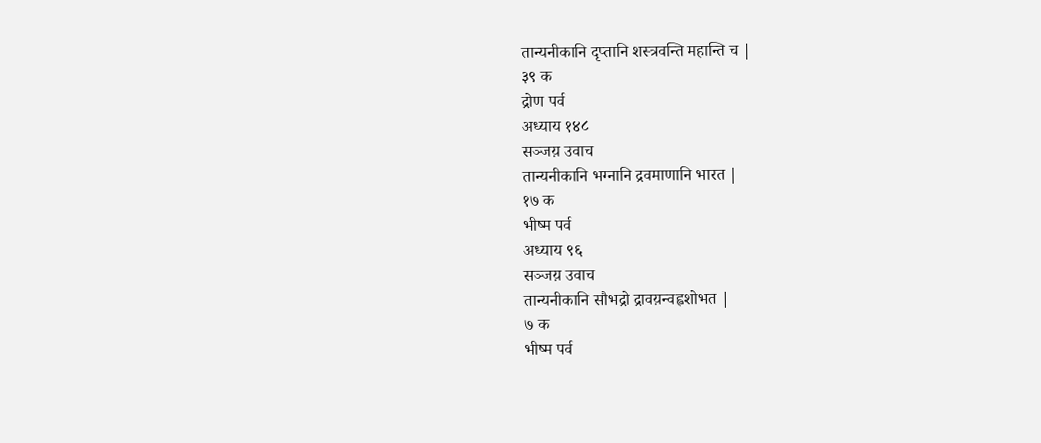तान्यनीकानि दृप्तानि शस्त्रवन्ति महान्ति च |
३९ क
द्रोण पर्व
अध्याय १४८
सञ्जय़ उवाच
तान्यनीकानि भग्नानि द्रवमाणानि भारत |
१७ क
भीष्म पर्व
अध्याय ९६
सञ्जय़ उवाच
तान्यनीकानि सौभद्रो द्रावय़न्वह्वशोभत |
७ क
भीष्म पर्व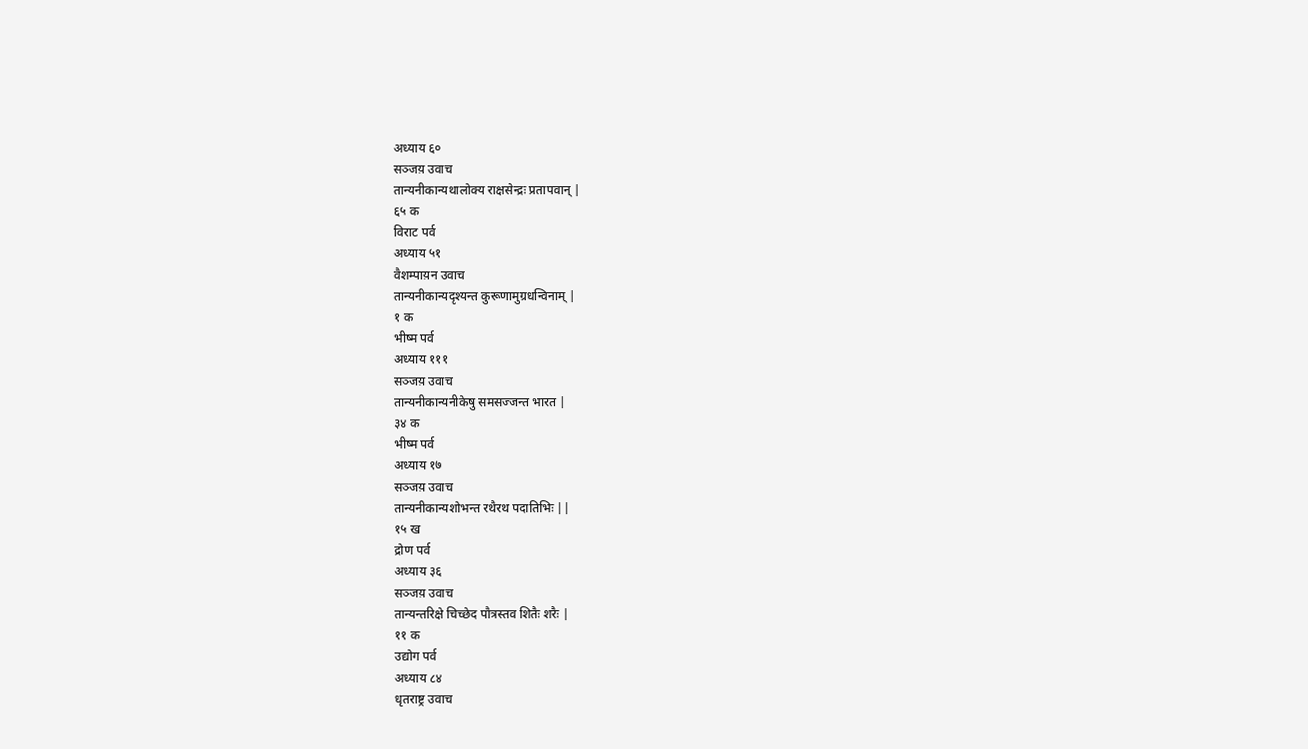अध्याय ६०
सञ्जय़ उवाच
तान्यनीकान्यथालोक्य राक्षसेन्द्रः प्रतापवान् |
६५ क
विराट पर्व
अध्याय ५१
वैशम्पाय़न उवाच
तान्यनीकान्यदृश्यन्त कुरूणामुग्रधन्विनाम् |
१ क
भीष्म पर्व
अध्याय १११
सञ्जय़ उवाच
तान्यनीकान्यनीकेषु समसज्जन्त भारत |
३४ क
भीष्म पर्व
अध्याय १७
सञ्जय़ उवाच
तान्यनीकान्यशोभन्त रथैरथ पदातिभिः ||
१५ ख
द्रोण पर्व
अध्याय ३६
सञ्जय़ उवाच
तान्यन्तरिक्षे चिच्छेद पौत्रस्तव शितैः शरैः |
११ क
उद्योग पर्व
अध्याय ८४
धृतराष्ट्र उवाच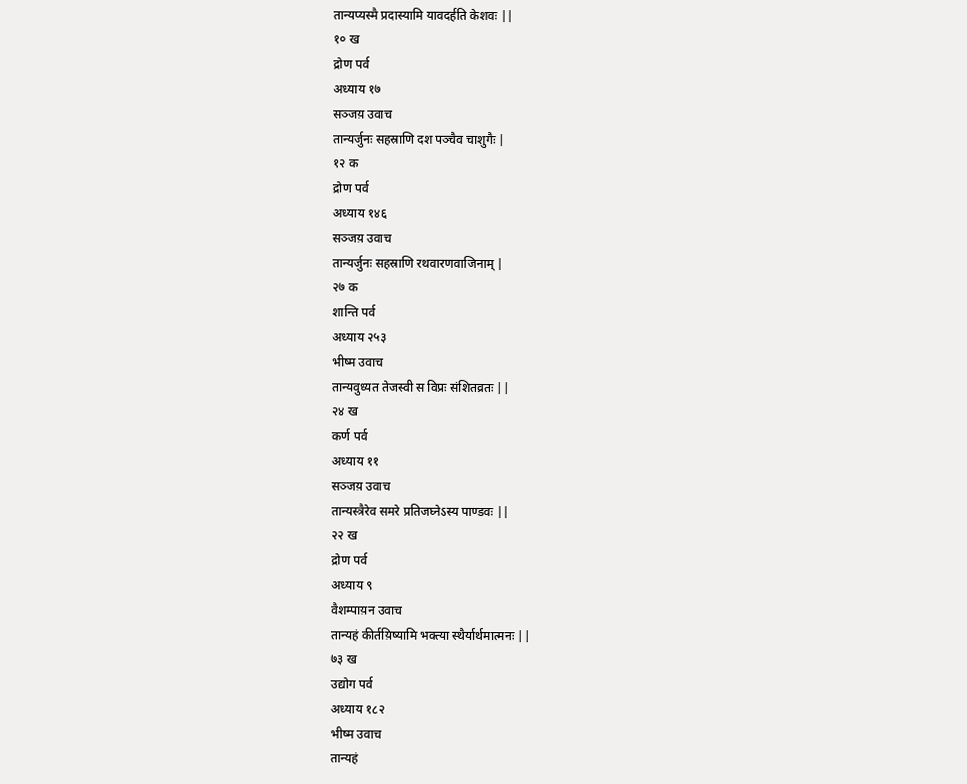तान्यप्यस्मै प्रदास्यामि यावदर्हति केशवः ||
१० ख
द्रोण पर्व
अध्याय १७
सञ्जय़ उवाच
तान्यर्जुनः सहस्राणि दश पञ्चैव चाशुगैः |
१२ क
द्रोण पर्व
अध्याय १४६
सञ्जय़ उवाच
तान्यर्जुनः सहस्राणि रथवारणवाजिनाम् |
२७ क
शान्ति पर्व
अध्याय २५३
भीष्म उवाच
तान्यवुध्यत तेजस्वी स विप्रः संशितव्रतः ||
२४ ख
कर्ण पर्व
अध्याय ११
सञ्जय़ उवाच
तान्यस्त्रैरेव समरे प्रतिजघ्नेऽस्य पाण्डवः ||
२२ ख
द्रोण पर्व
अध्याय ९
वैशम्पाय़न उवाच
तान्यहं कीर्तय़िष्यामि भक्त्या स्थैर्यार्थमात्मनः ||
७३ ख
उद्योग पर्व
अध्याय १८२
भीष्म उवाच
तान्यहं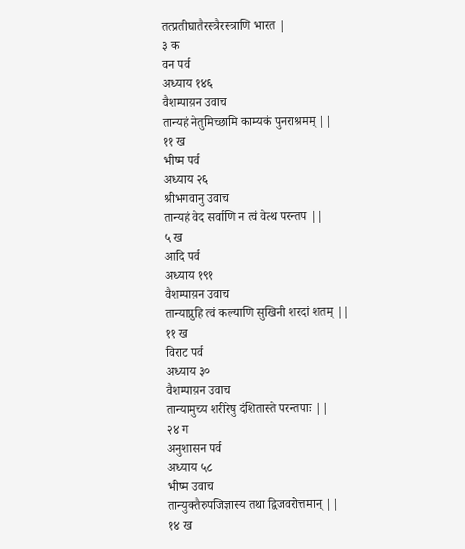तत्प्रतीघातैरस्त्रैरस्त्राणि भारत |
३ क
वन पर्व
अध्याय १४६
वैशम्पाय़न उवाच
तान्यहं नेतुमिच्छामि काम्यकं पुनराश्रमम् ||
११ ख
भीष्म पर्व
अध्याय २६
श्रीभगवानु उवाच
तान्यहं वेद सर्वाणि न त्वं वेत्थ परन्तप ||
५ ख
आदि पर्व
अध्याय १९१
वैशम्पाय़न उवाच
तान्याप्नुहि त्वं कल्याणि सुखिनी शरदां शतम् ||
११ ख
विराट पर्व
अध्याय ३०
वैशम्पाय़न उवाच
तान्यामुच्य शरीरेषु दंशितास्ते परन्तपाः ||
२४ ग
अनुशासन पर्व
अध्याय ५८
भीष्म उवाच
तान्युक्तैरुपजिज्ञास्य तथा द्विजवरोत्तमान् ||
१४ ख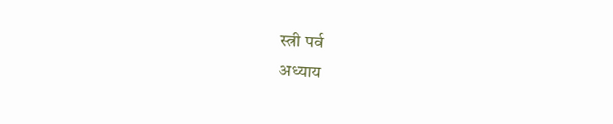स्त्री पर्व
अध्याय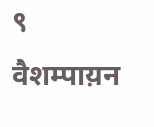९
वैशम्पाय़न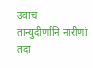उवाच
तान्युदीर्णानि नारीणां तदा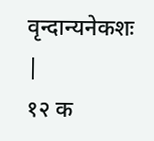वृन्दान्यनेकशः |
१२ क